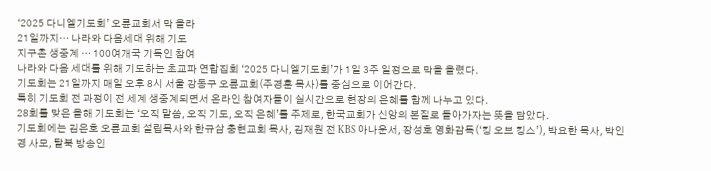‘2025 다니엘기도회’ 오륜교회서 막 올라
21일까지… 나라와 다음세대 위해 기도
지구촌 생중계 … 100여개국 기독인 참여
나라와 다음 세대를 위해 기도하는 초교파 연합집회 ‘2025 다니엘기도회’가 1일 3주 일정으로 막을 올렸다.
기도회는 21일까지 매일 오후 8시 서울 강동구 오륜교회(주경훈 목사)를 중심으로 이어간다.
특히 기도회 전 과정이 전 세계 생중계되면서 온라인 참여자들이 실시간으로 현장의 은혜를 함께 나누고 있다.
28회를 맞은 올해 기도회는 ‘오직 말씀, 오직 기도, 오직 은혜’를 주제로, 한국교회가 신앙의 본질로 돌아가자는 뜻을 담았다.
기도회에는 김은호 오륜교회 설립목사와 한규삼 충현교회 목사, 김재원 전 KBS 아나운서, 장성호 영화감독(‘킹 오브 킹스’), 박요한 목사, 박인경 사모, 탈북 방송인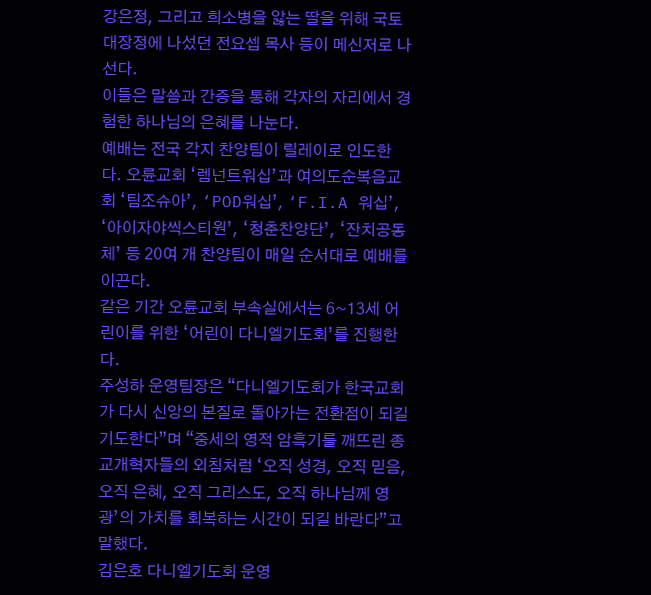강은정, 그리고 희소병을 앓는 딸을 위해 국토대장정에 나섰던 전요셉 목사 등이 메신저로 나선다.
이들은 말씀과 간증을 통해 각자의 자리에서 경험한 하나님의 은혜를 나눈다.
예배는 전국 각지 찬양팀이 릴레이로 인도한다. 오륜교회 ‘렘넌트워십’과 여의도순복음교회 ‘팀조슈아’, ‘POD워십’, ‘F.I.A 워십’, ‘아이자야씩스티원’, ‘청춘찬양단’, ‘잔치공동체’ 등 20여 개 찬양팀이 매일 순서대로 예배를 이끈다.
같은 기간 오륜교회 부속실에서는 6~13세 어린이를 위한 ‘어린이 다니엘기도회’를 진행한다.
주성하 운영팀장은 “다니엘기도회가 한국교회가 다시 신앙의 본질로 돌아가는 전환점이 되길 기도한다”며 “중세의 영적 암흑기를 깨뜨린 종교개혁자들의 외침처럼 ‘오직 성경, 오직 믿음, 오직 은혜, 오직 그리스도, 오직 하나님께 영광’의 가치를 회복하는 시간이 되길 바란다”고 말했다.
김은호 다니엘기도회 운영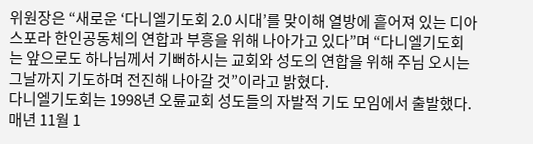위원장은 “새로운 ‘다니엘기도회 2.0 시대’를 맞이해 열방에 흩어져 있는 디아스포라 한인공동체의 연합과 부흥을 위해 나아가고 있다”며 “다니엘기도회는 앞으로도 하나님께서 기뻐하시는 교회와 성도의 연합을 위해 주님 오시는 그날까지 기도하며 전진해 나아갈 것”이라고 밝혔다.
다니엘기도회는 1998년 오륜교회 성도들의 자발적 기도 모임에서 출발했다. 매년 11월 1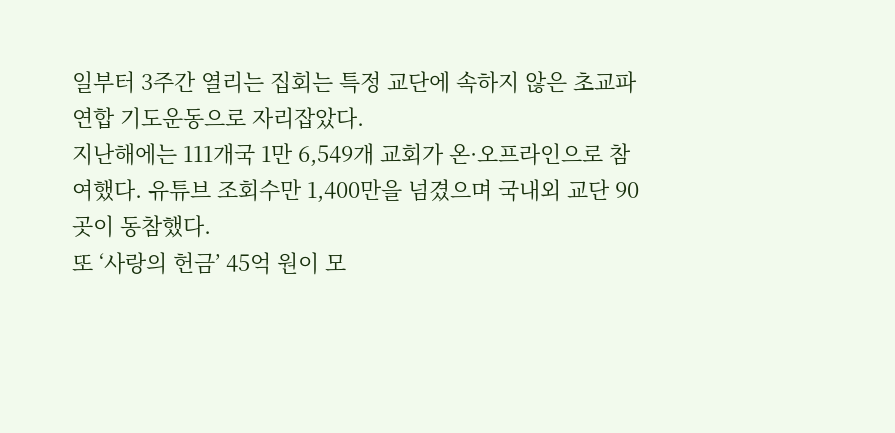일부터 3주간 열리는 집회는 특정 교단에 속하지 않은 초교파 연합 기도운동으로 자리잡았다.
지난해에는 111개국 1만 6,549개 교회가 온·오프라인으로 참여했다. 유튜브 조회수만 1,400만을 넘겼으며 국내외 교단 90곳이 동참했다.
또 ‘사랑의 헌금’ 45억 원이 모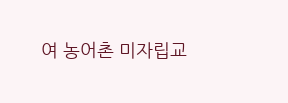여 농어촌 미자립교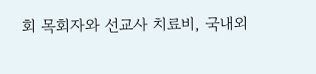회 목회자와 선교사 치료비, 국내외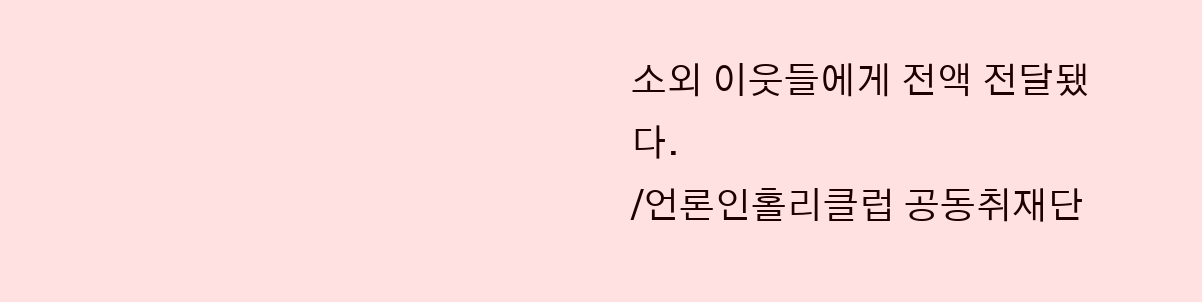소외 이웃들에게 전액 전달됐다.
/언론인홀리클럽 공동취재단